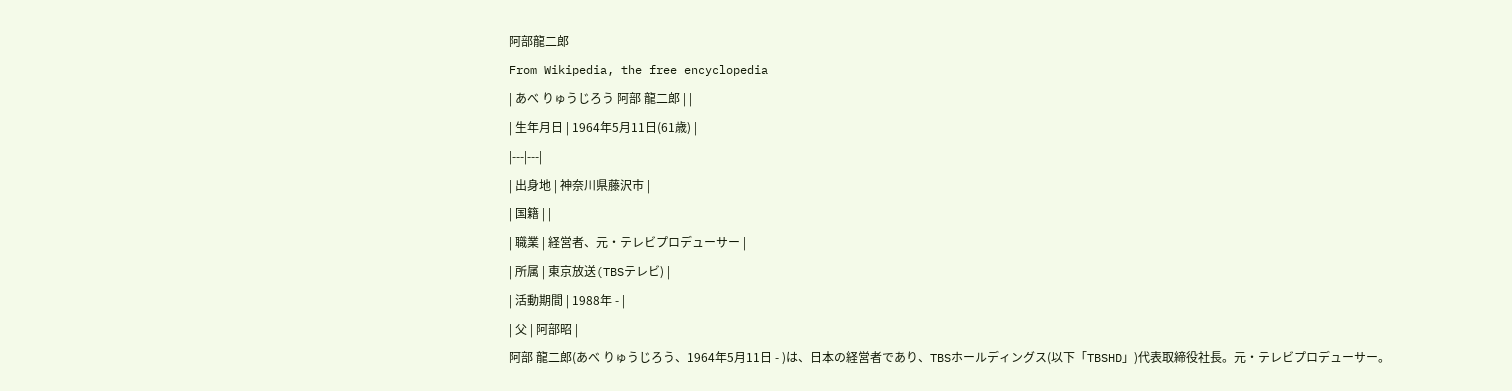阿部龍二郎
From Wikipedia, the free encyclopedia
| あべ りゅうじろう 阿部 龍二郎 | |
| 生年月日 | 1964年5月11日(61歳) |
|---|---|
| 出身地 | 神奈川県藤沢市 |
| 国籍 | |
| 職業 | 経営者、元・テレビプロデューサー |
| 所属 | 東京放送(TBSテレビ) |
| 活動期間 | 1988年 - |
| 父 | 阿部昭 |
阿部 龍二郎(あべ りゅうじろう、1964年5月11日 - )は、日本の経営者であり、TBSホールディングス(以下「TBSHD」)代表取締役社長。元・テレビプロデューサー。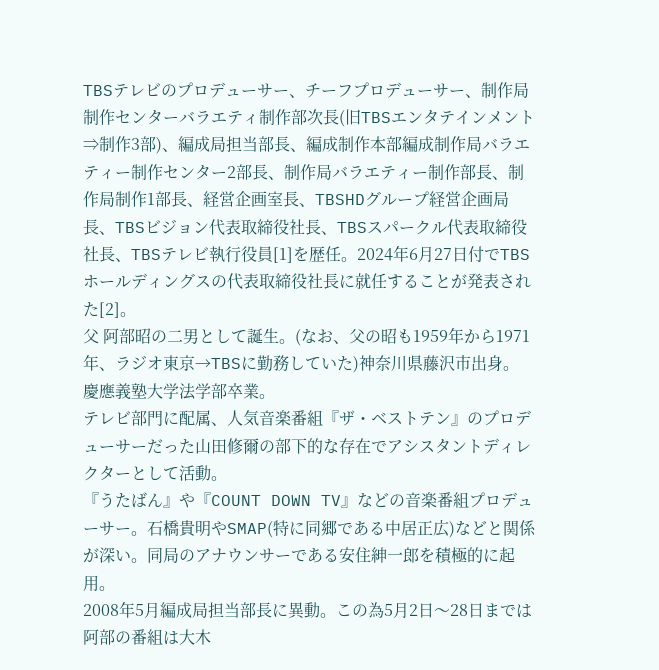TBSテレビのプロデューサー、チーフプロデューサー、制作局制作センターバラエティ制作部次長(旧TBSエンタテインメント⇒制作3部)、編成局担当部長、編成制作本部編成制作局バラエティー制作センター2部長、制作局バラエティー制作部長、制作局制作1部長、経営企画室長、TBSHDグループ経営企画局長、TBSビジョン代表取締役社長、TBSスパークル代表取締役社長、TBSテレビ執行役員[1]を歴任。2024年6月27日付でTBSホールディングスの代表取締役社長に就任することが発表された[2]。
父 阿部昭の二男として誕生。(なお、父の昭も1959年から1971年、ラジオ東京→TBSに勤務していた)神奈川県藤沢市出身。
慶應義塾大学法学部卒業。
テレビ部門に配属、人気音楽番組『ザ・ベストテン』のプロデューサーだった山田修爾の部下的な存在でアシスタントディレクターとして活動。
『うたばん』や『COUNT DOWN TV』などの音楽番組プロデューサー。石橋貴明やSMAP(特に同郷である中居正広)などと関係が深い。同局のアナウンサーである安住紳一郎を積極的に起用。
2008年5月編成局担当部長に異動。この為5月2日〜28日までは阿部の番組は大木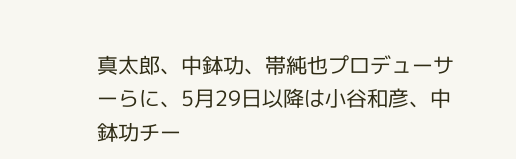真太郎、中鉢功、帯純也プロデューサーらに、5月29日以降は小谷和彦、中鉢功チー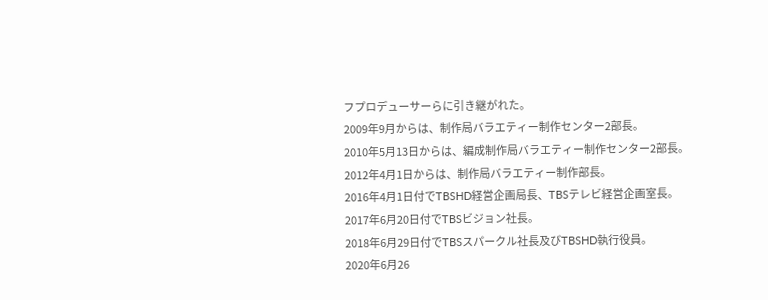フプロデューサーらに引き継がれた。
2009年9月からは、制作局バラエティー制作センター2部長。
2010年5月13日からは、編成制作局バラエティー制作センター2部長。
2012年4月1日からは、制作局バラエティー制作部長。
2016年4月1日付でTBSHD経営企画局長、TBSテレビ経営企画室長。
2017年6月20日付でTBSビジョン社長。
2018年6月29日付でTBSスパークル社長及びTBSHD執行役員。
2020年6月26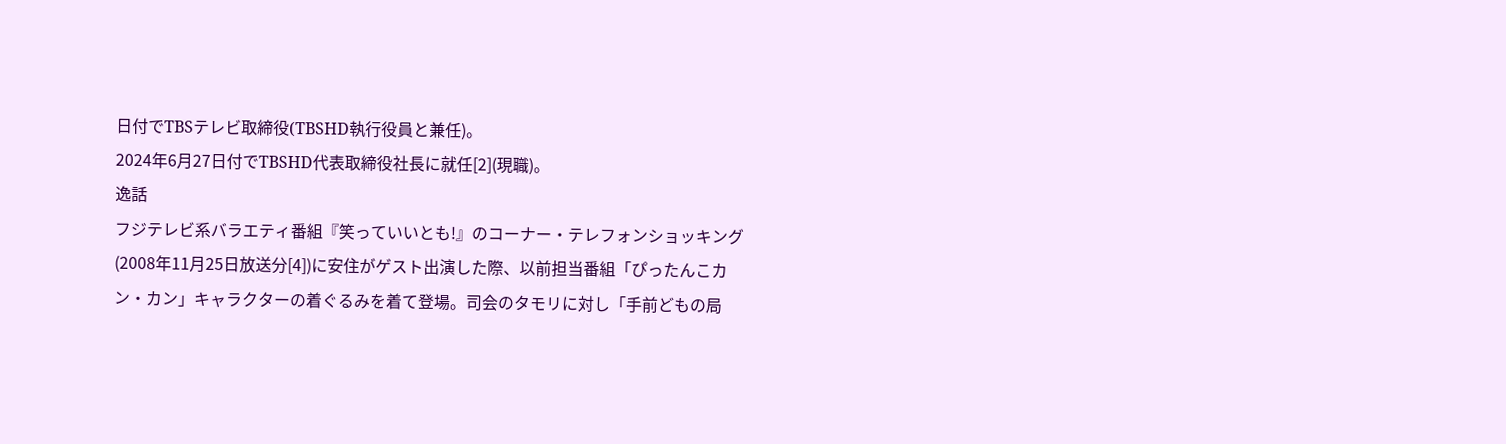日付でTBSテレビ取締役(TBSHD執行役員と兼任)。
2024年6月27日付でTBSHD代表取締役社長に就任[2](現職)。
逸話
フジテレビ系バラエティ番組『笑っていいとも!』のコーナー・テレフォンショッキング(2008年11月25日放送分[4])に安住がゲスト出演した際、以前担当番組「ぴったんこカン・カン」キャラクターの着ぐるみを着て登場。司会のタモリに対し「手前どもの局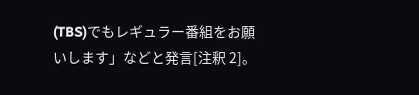(TBS)でもレギュラー番組をお願いします」などと発言[注釈 2]。